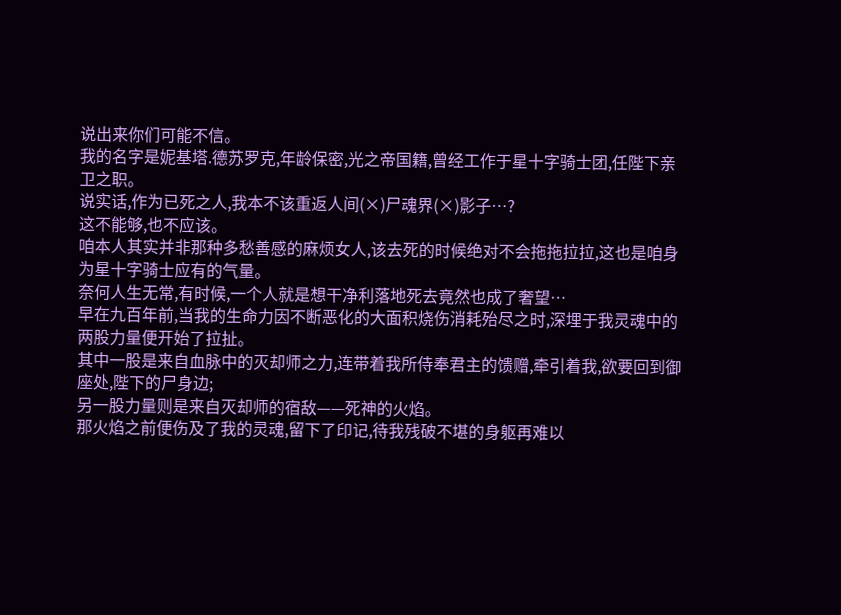说出来你们可能不信。
我的名字是妮基塔.德苏罗克,年龄保密,光之帝国籍,曾经工作于星十字骑士团,任陛下亲卫之职。
说实话,作为已死之人,我本不该重返人间(×)尸魂界(×)影子…?
这不能够,也不应该。
咱本人其实并非那种多愁善感的麻烦女人,该去死的时候绝对不会拖拖拉拉,这也是咱身为星十字骑士应有的气量。
奈何人生无常,有时候,一个人就是想干净利落地死去竟然也成了奢望…
早在九百年前,当我的生命力因不断恶化的大面积烧伤消耗殆尽之时,深埋于我灵魂中的两股力量便开始了拉扯。
其中一股是来自血脉中的灭却师之力,连带着我所侍奉君主的馈赠,牵引着我,欲要回到御座处,陛下的尸身边;
另一股力量则是来自灭却师的宿敌——死神的火焰。
那火焰之前便伤及了我的灵魂,留下了印记,待我残破不堪的身躯再难以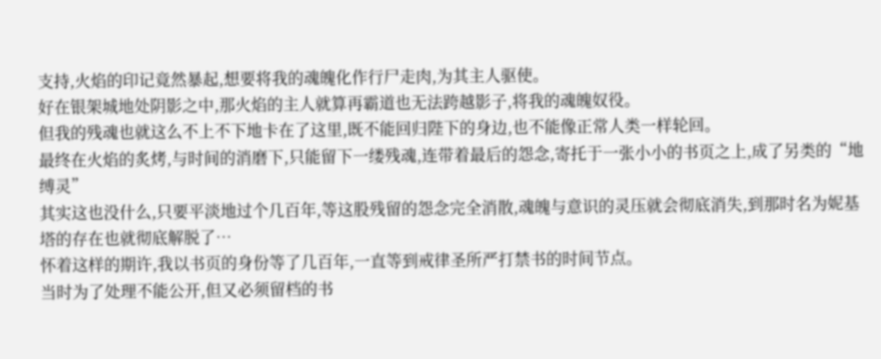支持,火焰的印记竟然暴起,想要将我的魂魄化作行尸走肉,为其主人驱使。
好在银架城地处阴影之中,那火焰的主人就算再霸道也无法跨越影子,将我的魂魄奴役。
但我的残魂也就这么不上不下地卡在了这里,既不能回归陛下的身边,也不能像正常人类一样轮回。
最终在火焰的炙烤,与时间的消磨下,只能留下一缕残魂,连带着最后的怨念,寄托于一张小小的书页之上,成了另类的“地缚灵”
其实这也没什么,只要平淡地过个几百年,等这股残留的怨念完全消散,魂魄与意识的灵压就会彻底消失,到那时名为妮基塔的存在也就彻底解脱了…
怀着这样的期许,我以书页的身份等了几百年,一直等到戒律圣所严打禁书的时间节点。
当时为了处理不能公开,但又必须留档的书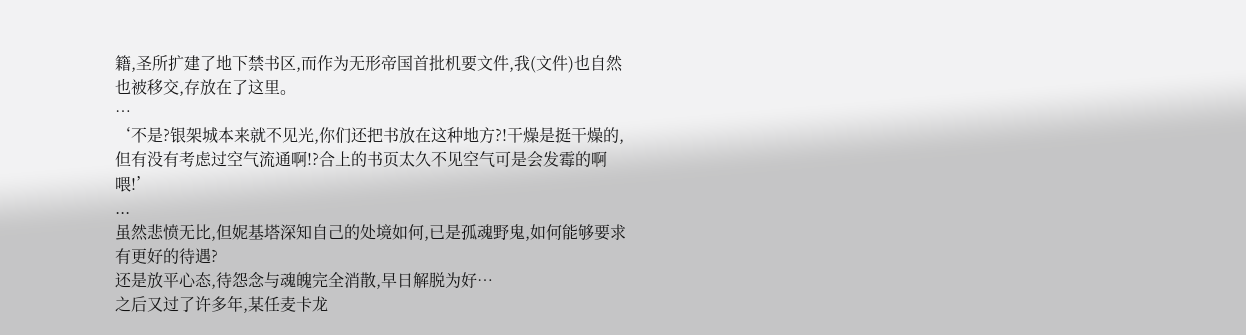籍,圣所扩建了地下禁书区,而作为无形帝国首批机要文件,我(文件)也自然也被移交,存放在了这里。
…
‘不是?银架城本来就不见光,你们还把书放在这种地方?!干燥是挺干燥的,但有没有考虑过空气流通啊!?合上的书页太久不见空气可是会发霉的啊喂!’
...
虽然悲愤无比,但妮基塔深知自己的处境如何,已是孤魂野鬼,如何能够要求有更好的待遇?
还是放平心态,待怨念与魂魄完全消散,早日解脱为好…
之后又过了许多年,某任麦卡龙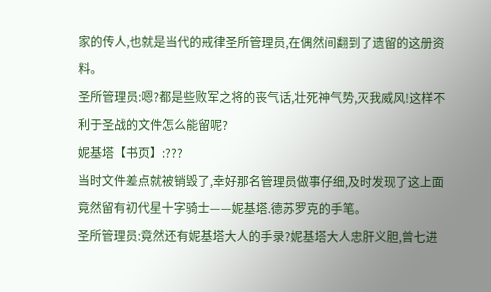家的传人,也就是当代的戒律圣所管理员,在偶然间翻到了遗留的这册资料。
圣所管理员:嗯?都是些败军之将的丧气话,壮死神气势,灭我威风!这样不利于圣战的文件怎么能留呢?
妮基塔【书页】:???
当时文件差点就被销毁了,幸好那名管理员做事仔细,及时发现了这上面竟然留有初代星十字骑士——妮基塔.德苏罗克的手笔。
圣所管理员:竟然还有妮基塔大人的手录?妮基塔大人忠肝义胆,曾七进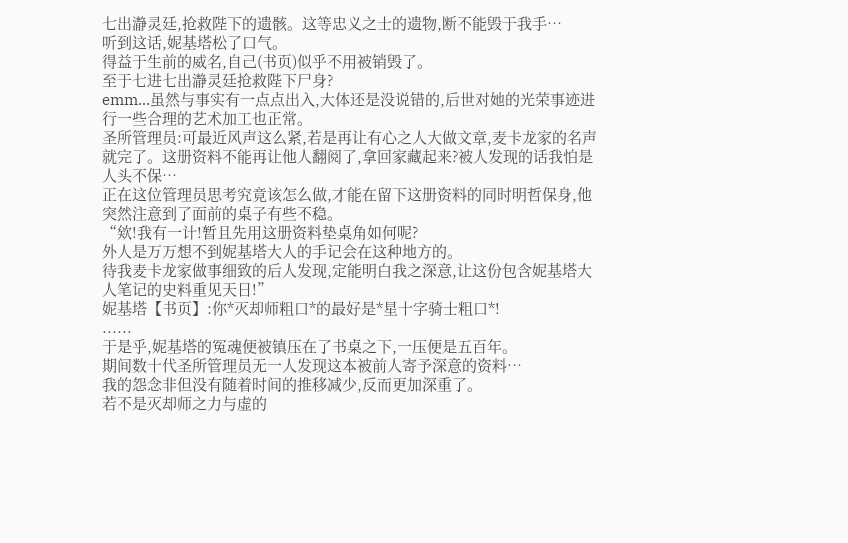七出瀞灵廷,抢救陛下的遗骸。这等忠义之士的遗物,断不能毁于我手…
听到这话,妮基塔松了口气。
得益于生前的威名,自己(书页)似乎不用被销毁了。
至于七进七出瀞灵廷抢救陛下尸身?
emm…虽然与事实有一点点出入,大体还是没说错的,后世对她的光荣事迹进行一些合理的艺术加工也正常。
圣所管理员:可最近风声这么紧,若是再让有心之人大做文章,麦卡龙家的名声就完了。这册资料不能再让他人翻阅了,拿回家藏起来?被人发现的话我怕是人头不保…
正在这位管理员思考究竟该怎么做,才能在留下这册资料的同时明哲保身,他突然注意到了面前的桌子有些不稳。
“欸!我有一计!暂且先用这册资料垫桌角如何呢?
外人是万万想不到妮基塔大人的手记会在这种地方的。
待我麦卡龙家做事细致的后人发现,定能明白我之深意,让这份包含妮基塔大人笔记的史料重见天日!”
妮基塔【书页】:你*灭却师粗口*的最好是*星十字骑士粗口*!
......
于是乎,妮基塔的冤魂便被镇压在了书桌之下,一压便是五百年。
期间数十代圣所管理员无一人发现这本被前人寄予深意的资料…
我的怨念非但没有随着时间的推移减少,反而更加深重了。
若不是灭却师之力与虚的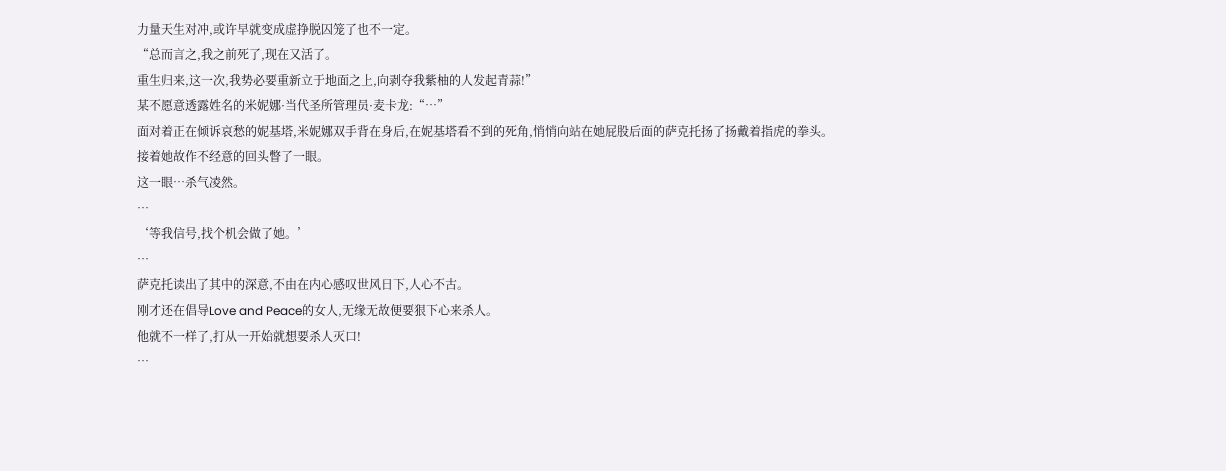力量天生对冲,或许早就变成虚挣脱囚笼了也不一定。
“总而言之,我之前死了,现在又活了。
重生归来,这一次,我势必要重新立于地面之上,向剥夺我紫柚的人发起青蒜!”
某不愿意透露姓名的米妮娜·当代圣所管理员·麦卡龙:“…”
面对着正在倾诉哀愁的妮基塔,米妮娜双手背在身后,在妮基塔看不到的死角,悄悄向站在她屁股后面的萨克托扬了扬戴着指虎的拳头。
接着她故作不经意的回头瞥了一眼。
这一眼…杀气凌然。
…
‘等我信号,找个机会做了她。’
…
萨克托读出了其中的深意,不由在内心感叹世风日下,人心不古。
刚才还在倡导Love and Peace的女人,无缘无故便要狠下心来杀人。
他就不一样了,打从一开始就想要杀人灭口!
…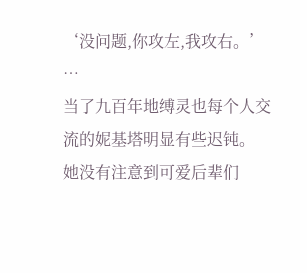‘没问题,你攻左,我攻右。’
…
当了九百年地缚灵也每个人交流的妮基塔明显有些迟钝。
她没有注意到可爱后辈们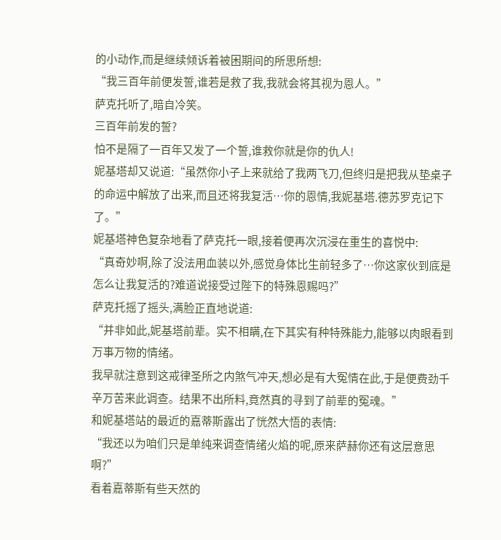的小动作,而是继续倾诉着被困期间的所思所想:
“我三百年前便发誓,谁若是救了我,我就会将其视为恩人。”
萨克托听了,暗自冷笑。
三百年前发的誓?
怕不是隔了一百年又发了一个誓,谁救你就是你的仇人!
妮基塔却又说道:“虽然你小子上来就给了我两飞刀,但终归是把我从垫桌子的命运中解放了出来,而且还将我复活…你的恩情,我妮基塔.德苏罗克记下了。”
妮基塔神色复杂地看了萨克托一眼,接着便再次沉浸在重生的喜悦中:
“真奇妙啊,除了没法用血装以外,感觉身体比生前轻多了…你这家伙到底是怎么让我复活的?难道说接受过陛下的特殊恩赐吗?”
萨克托摇了摇头,满脸正直地说道:
“并非如此,妮基塔前辈。实不相瞒,在下其实有种特殊能力,能够以肉眼看到万事万物的情绪。
我早就注意到这戒律圣所之内煞气冲天,想必是有大冤情在此,于是便费劲千辛万苦来此调查。结果不出所料,竟然真的寻到了前辈的冤魂。”
和妮基塔站的最近的嘉蒂斯露出了恍然大悟的表情:
“我还以为咱们只是单纯来调查情绪火焰的呢,原来萨赫你还有这层意思啊?”
看着嘉蒂斯有些天然的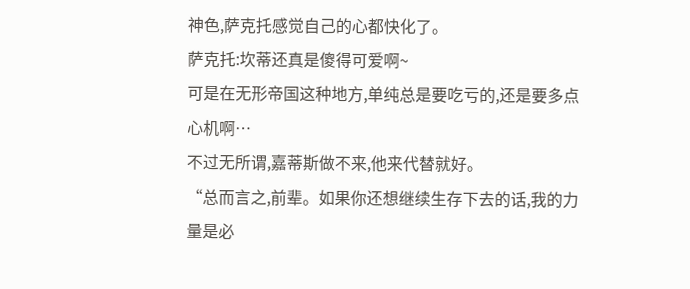神色,萨克托感觉自己的心都快化了。
萨克托:坎蒂还真是傻得可爱啊~
可是在无形帝国这种地方,单纯总是要吃亏的,还是要多点心机啊…
不过无所谓,嘉蒂斯做不来,他来代替就好。
“总而言之,前辈。如果你还想继续生存下去的话,我的力量是必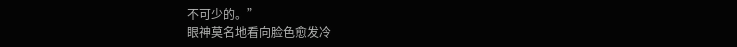不可少的。”
眼神莫名地看向脸色愈发冷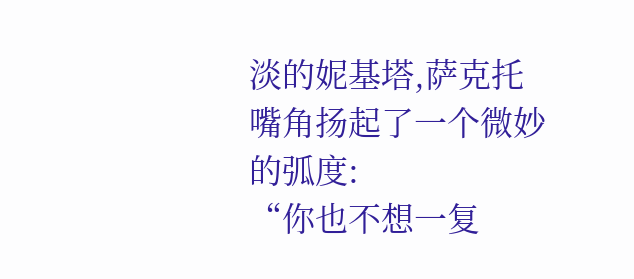淡的妮基塔,萨克托嘴角扬起了一个微妙的弧度:
“你也不想一复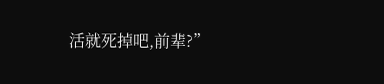活就死掉吧,前辈?”